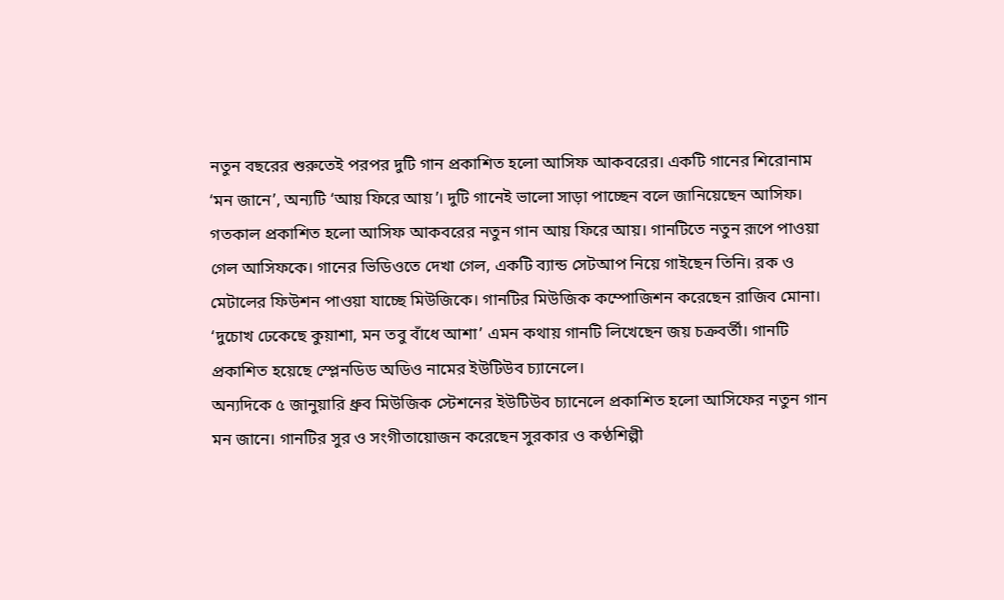নতুন বছরের শুরুতেই পরপর দুটি গান প্রকাশিত হলো আসিফ আকবরের। একটি গানের শিরোনাম ‘মন জানে’, অন্যটি ‘আয় ফিরে আয়’। দুটি গানেই ভালো সাড়া পাচ্ছেন বলে জানিয়েছেন আসিফ।
গতকাল প্রকাশিত হলো আসিফ আকবরের নতুন গান আয় ফিরে আয়। গানটিতে নতুন রূপে পাওয়া গেল আসিফকে। গানের ভিডিওতে দেখা গেল, একটি ব্যান্ড সেটআপ নিয়ে গাইছেন তিনি। রক ও মেটালের ফিউশন পাওয়া যাচ্ছে মিউজিকে। গানটির মিউজিক কম্পোজিশন করেছেন রাজিব মোনা। ‘দুচোখ ঢেকেছে কুয়াশা, মন তবু বাঁধে আশা’ এমন কথায় গানটি লিখেছেন জয় চক্রবর্তী। গানটি প্রকাশিত হয়েছে স্প্লেনডিড অডিও নামের ইউটিউব চ্যানেলে।
অন্যদিকে ৫ জানুয়ারি ধ্রুব মিউজিক স্টেশনের ইউটিউব চ্যানেলে প্রকাশিত হলো আসিফের নতুন গান মন জানে। গানটির সুর ও সংগীতায়োজন করেছেন সুরকার ও কণ্ঠশিল্পী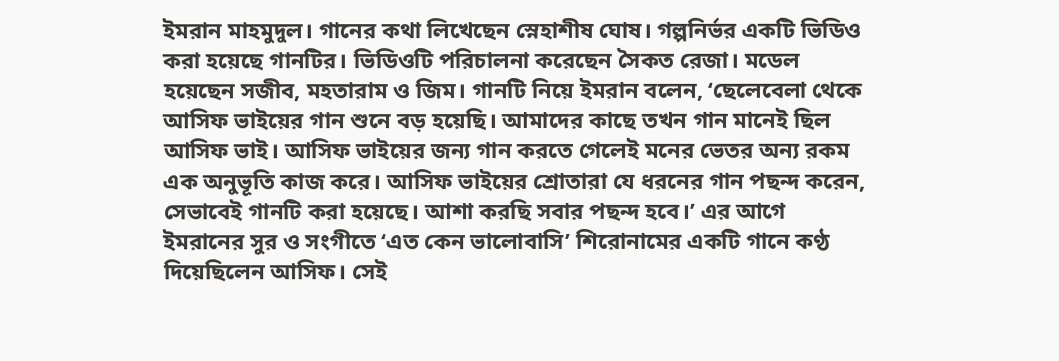ইমরান মাহমুদুল। গানের কথা লিখেছেন স্নেহাশীষ ঘোষ। গল্পনির্ভর একটি ভিডিও করা হয়েছে গানটির। ভিডিওটি পরিচালনা করেছেন সৈকত রেজা। মডেল হয়েছেন সজীব, মহতারাম ও জিম। গানটি নিয়ে ইমরান বলেন, ‘ছেলেবেলা থেকে আসিফ ভাইয়ের গান শুনে বড় হয়েছি। আমাদের কাছে তখন গান মানেই ছিল আসিফ ভাই। আসিফ ভাইয়ের জন্য গান করতে গেলেই মনের ভেতর অন্য রকম এক অনুভূতি কাজ করে। আসিফ ভাইয়ের শ্রোতারা যে ধরনের গান পছন্দ করেন, সেভাবেই গানটি করা হয়েছে। আশা করছি সবার পছন্দ হবে।’ এর আগে ইমরানের সুর ও সংগীতে ‘এত কেন ভালোবাসি’ শিরোনামের একটি গানে কণ্ঠ দিয়েছিলেন আসিফ। সেই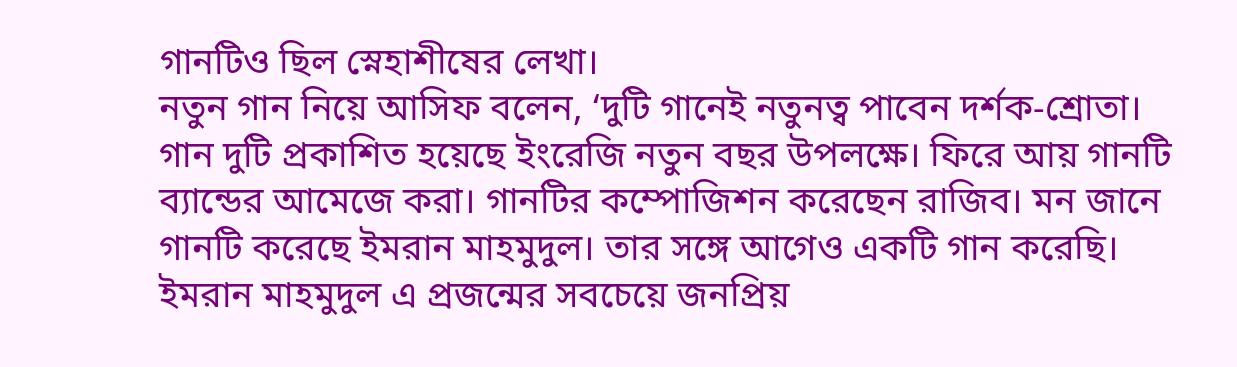গানটিও ছিল স্নেহাশীষের লেখা।
নতুন গান নিয়ে আসিফ বলেন, ‘দুটি গানেই নতুনত্ব পাবেন দর্শক-শ্রোতা। গান দুটি প্রকাশিত হয়েছে ইংরেজি নতুন বছর উপলক্ষে। ফিরে আয় গানটি ব্যান্ডের আমেজে করা। গানটির কম্পোজিশন করেছেন রাজিব। মন জানে গানটি করেছে ইমরান মাহমুদুল। তার সঙ্গে আগেও একটি গান করেছি। ইমরান মাহমুদুল এ প্রজন্মের সবচেয়ে জনপ্রিয়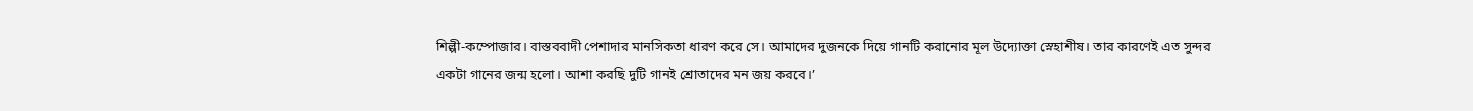শিল্পী-কম্পোজার। বাস্তববাদী পেশাদার মানসিকতা ধারণ করে সে। আমাদের দুজনকে দিয়ে গানটি করানোর মূল উদ্যোক্তা স্নেহাশীষ। তার কারণেই এত সুন্দর একটা গানের জন্ম হলো। আশা করছি দুটি গানই শ্রোতাদের মন জয় করবে।’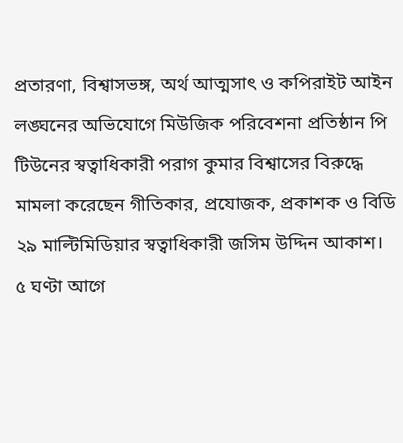প্রতারণা, বিশ্বাসভঙ্গ, অর্থ আত্মসাৎ ও কপিরাইট আইন লঙ্ঘনের অভিযোগে মিউজিক পরিবেশনা প্রতিষ্ঠান পি টিউনের স্বত্বাধিকারী পরাগ কুমার বিশ্বাসের বিরুদ্ধে মামলা করেছেন গীতিকার, প্রযোজক, প্রকাশক ও বিডি ২৯ মাল্টিমিডিয়ার স্বত্বাধিকারী জসিম উদ্দিন আকাশ।
৫ ঘণ্টা আগে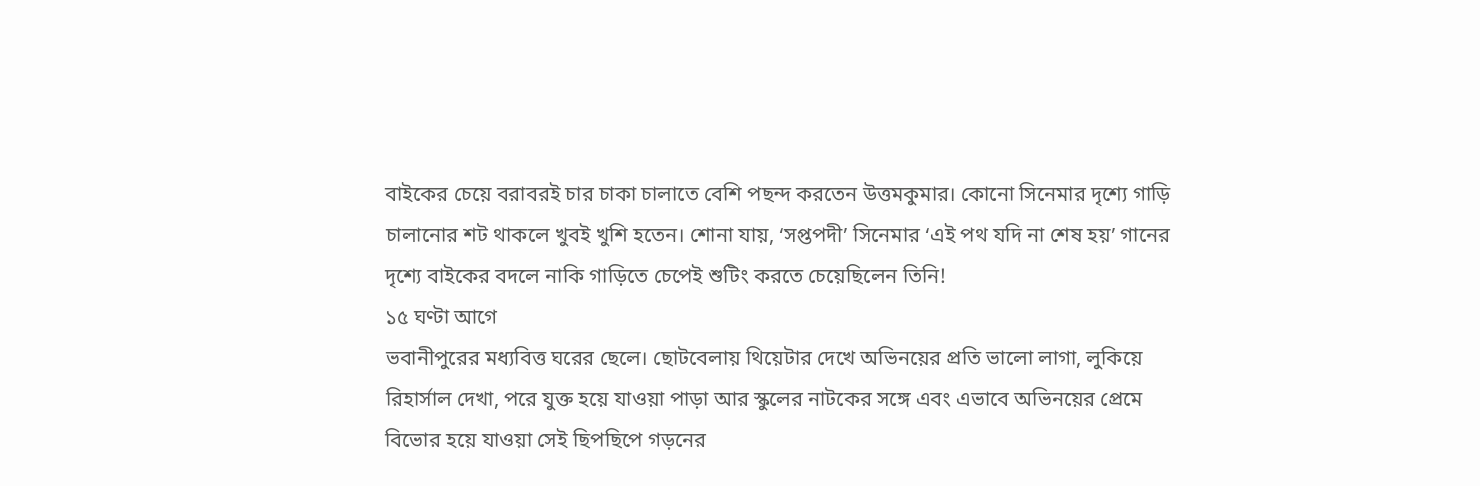বাইকের চেয়ে বরাবরই চার চাকা চালাতে বেশি পছন্দ করতেন উত্তমকুমার। কোনো সিনেমার দৃশ্যে গাড়ি চালানোর শট থাকলে খুবই খুশি হতেন। শোনা যায়, ‘সপ্তপদী’ সিনেমার ‘এই পথ যদি না শেষ হয়’ গানের দৃশ্যে বাইকের বদলে নাকি গাড়িতে চেপেই শুটিং করতে চেয়েছিলেন তিনি!
১৫ ঘণ্টা আগে
ভবানীপুরের মধ্যবিত্ত ঘরের ছেলে। ছোটবেলায় থিয়েটার দেখে অভিনয়ের প্রতি ভালো লাগা, লুকিয়ে রিহার্সাল দেখা, পরে যুক্ত হয়ে যাওয়া পাড়া আর স্কুলের নাটকের সঙ্গে এবং এভাবে অভিনয়ের প্রেমে বিভোর হয়ে যাওয়া সেই ছিপছিপে গড়নের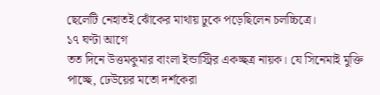ছেলেটি নেহাতই ঝোঁকের মাথায় ঢুকে পড়েছিলেন চলচ্চিত্রে।
১৭ ঘণ্টা আগে
তত দিনে উত্তমকুমার বাংলা ইন্ডাস্ট্রির একচ্ছত্র নায়ক। যে সিনেমাই মুক্তি পাচ্ছে, ঢেউয়ের মতো দর্শকেরা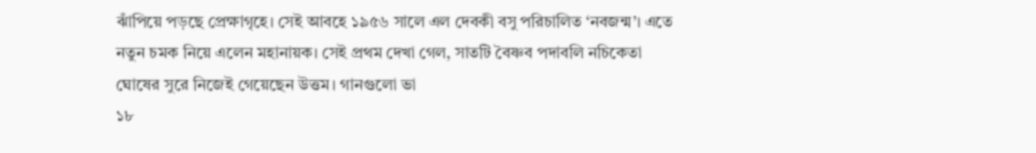ঝাঁপিয়ে পড়ছে প্রেক্ষাগৃহে। সেই আবহে ১৯৫৬ সালে এল দেবকী বসু পরিচালিত ‘নবজন্ম’। এতে নতুন চমক নিয়ে এলেন মহানায়ক। সেই প্রথম দেখা গেল, সাতটি বৈষ্ণব পদাবলি নচিকেতা ঘোষের সুরে নিজেই গেয়েছেন উত্তম। গানগুলো ভা
১৮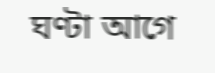ঘণ্টা আগে